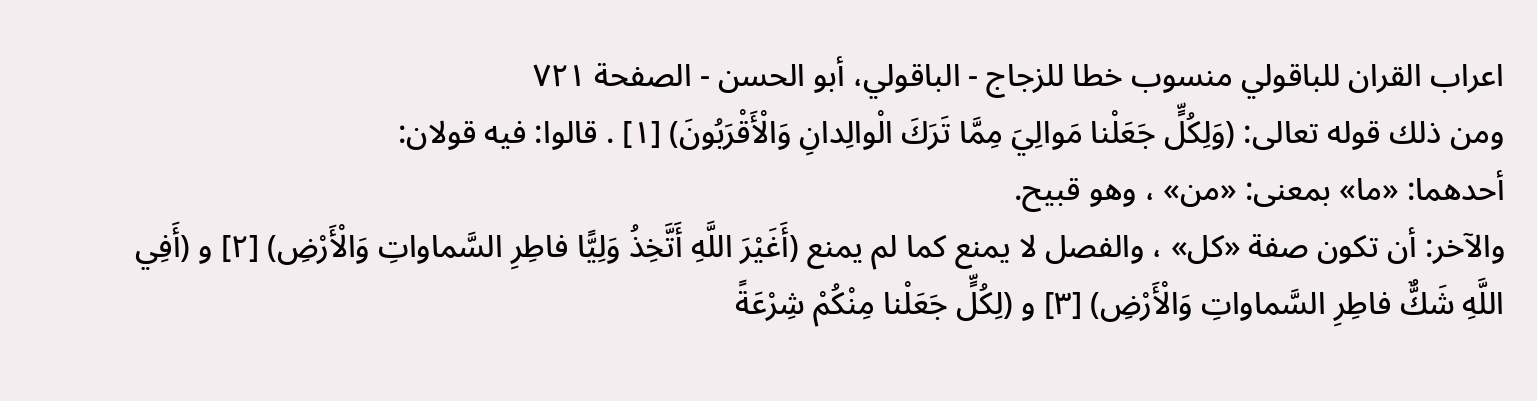اعراب القران للباقولي منسوب خطا للزجاج - الباقولي، أبو الحسن - الصفحة ٧٢١
ومن ذلك قوله تعالى: (وَلِكُلٍّ جَعَلْنا مَوالِيَ مِمَّا تَرَكَ الْوالِدانِ وَالْأَقْرَبُونَ) [١] . قالوا: فيه قولان:
أحدهما: «ما» بمعنى: «من» ، وهو قبيح.
والآخر: أن تكون صفة «كل» ، والفصل لا يمنع كما لم يمنع (أَغَيْرَ اللَّهِ أَتَّخِذُ وَلِيًّا فاطِرِ السَّماواتِ وَالْأَرْضِ) [٢] و (أَفِي اللَّهِ شَكٌّ فاطِرِ السَّماواتِ وَالْأَرْضِ) [٣] و (لِكُلٍّ جَعَلْنا مِنْكُمْ شِرْعَةً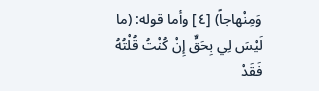وَمِنْهاجاً) [٤] وأما قوله: (ما لَيْسَ لِي بِحَقٍّ إِنْ كُنْتُ قُلْتُهُ فَقَدْ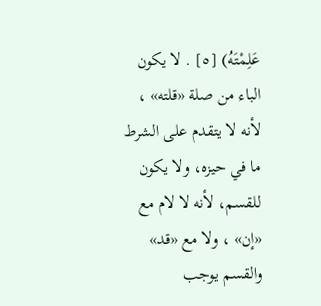عَلِمْتَهُ) [٥] . لا يكون الباء من صلة «قلته» ، لأنه لا يتقدم على الشرط ما في حيزه، ولا يكون للقسم، لأنه لا لام مع «إن» ، ولا مع «قد» والقسم يوجب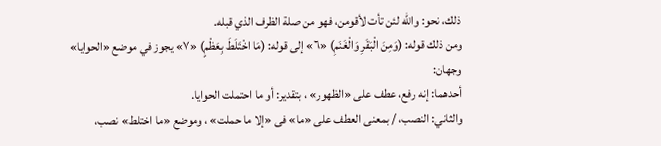ذلك، نحو: والله لئن تأت لأقومن، فهو من صلة الظرف الذي قبله.
ومن ذلك قوله: (وَمِنَ الْبَقَرِ وَالْغَنَمِ) «٦» إلى قوله: (مَا اخْتَلَطَ بِعَظْمٍ) «٧» يجوز في موضع «الحوايا» وجهان:
أحدهما: إنه رفع، عطف على «الظهور» ، بتقدير: أو ما احتملت الحوايا.
والثاني: النصب، / بمعنى العطف على «ما» فى «إلا ما حملت» ، وموضع «ما اختلط» نصب،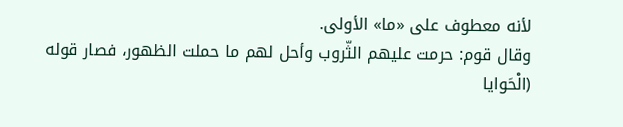لأنه معطوف على «ما» الأولى.
وقال قوم: حرمت عليهم الثّروب وأحل لهم ما حملت الظهور، فصار قوله (الْحَوايا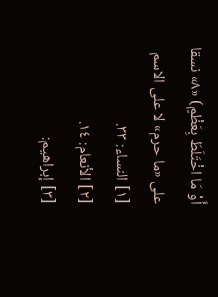أَوْ مَا اخْتَلَطَ بِعَظْمٍ) «٨» نسقا على «ما حرم» لا على الاسم
[١] النساء: ٣٣.
[٢] الأنعام: ١٤.
[٣] إبراهيم: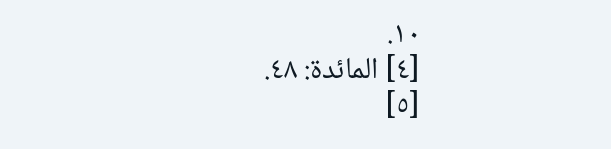١٠.
[٤] المائدة: ٤٨.
[٥]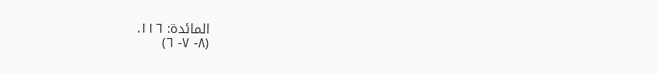المائدة: ١١٦.
(٨- ٧- ٦)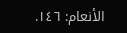الأنعام: ١٤٦.